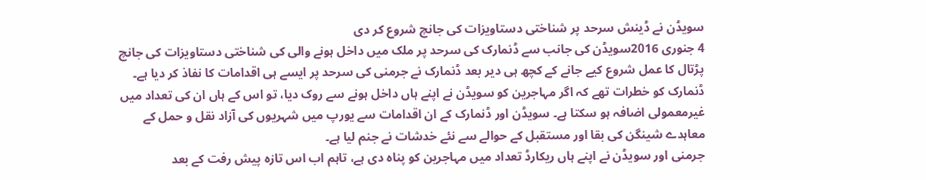سویڈن نے ڈینش سرحد پر شناختی دستاویزات کی جانچ شروع کر دی
4 جنوری 2016سویڈن کی جانب سے ڈنمارک کی سرحد پر ملک میں داخل ہونے والی کی شناختی دستاویزات کی جانچ پڑتال کا عمل شروع کیے جانے کے کچھ ہی دیر بعد ڈنمارک نے جرمنی کی سرحد پر ایسے ہی اقدامات کا نفاذ کر دیا ہے۔ ڈنمارک کو خطرات تھے کہ اگر مہاجرین کو سویڈن نے اپنے ہاں داخل ہونے سے روک دیا، تو اس کے ہاں ان کی تعداد میں غیرمعمولی اضافہ ہو سکتا ہے۔ سویڈن اور ڈنمارک کے ان اقدامات سے یورپ میں شہریوں کی آزاد نقل و حمل کے معاہدے شینگن کی بقا اور مستقبل کے حوالے سے نئے خدشات نے جنم لیا ہے۔
جرمنی اور سویڈن نے اپنے ہاں ریکارڈ تعداد میں مہاجرین کو پناہ دی ہے، تاہم اب اس تازہ پیش رفت کے بعد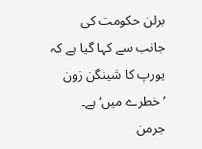برلن حکومت کی جانب سے کہا گیا ہے کہ یورپ کا شینگن زون ’خطرے میں‘ ہے۔
جرمن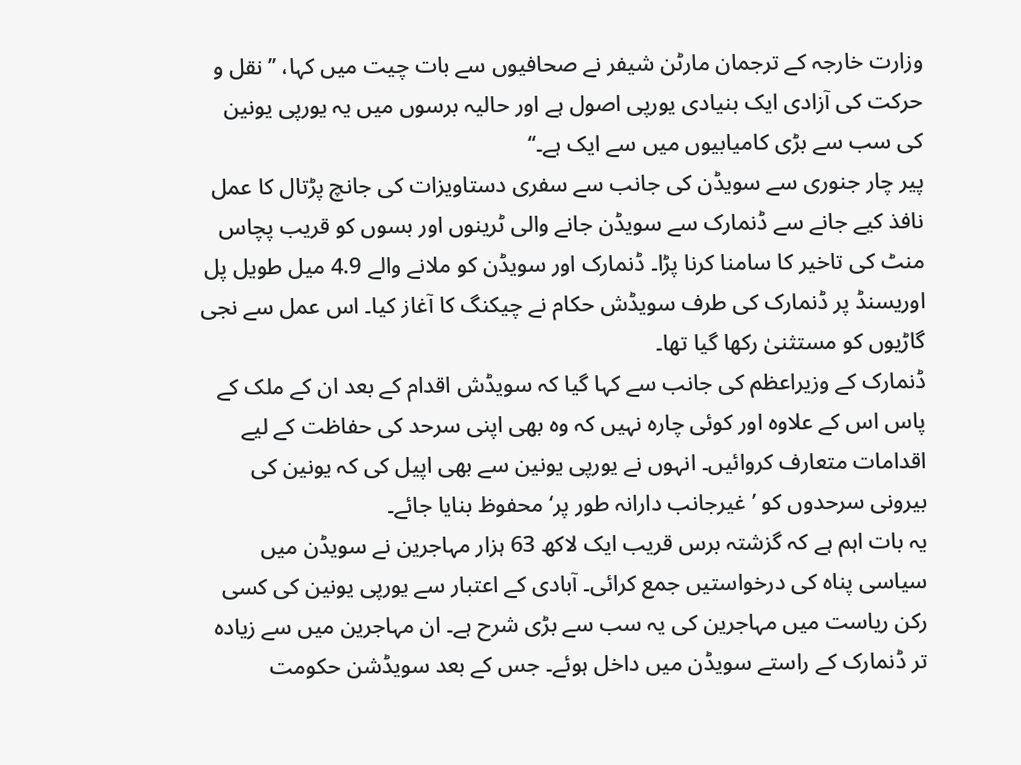وزارت خارجہ کے ترجمان مارٹن شیفر نے صحافیوں سے بات چیت میں کہا، ’’نقل و حرکت کی آزادی ایک بنیادی یورپی اصول ہے اور حالیہ برسوں میں یہ یورپی یونین کی سب سے بڑی کامیابیوں میں سے ایک ہے۔‘‘
پیر چار جنوری سے سویڈن کی جانب سے سفری دستاویزات کی جانچ پڑتال کا عمل نافذ کیے جانے سے ڈنمارک سے سویڈن جانے والی ٹرینوں اور بسوں کو قریب پچاس منٹ کی تاخیر کا سامنا کرنا پڑا۔ ڈنمارک اور سویڈن کو ملانے والے 4.9 میل طویل پل اوریسنڈ پر ڈنمارک کی طرف سویڈش حکام نے چیکنگ کا آغاز کیا۔ اس عمل سے نجی گاڑیوں کو مستثنیٰ رکھا گیا تھا۔
ڈنمارک کے وزیراعظم کی جانب سے کہا گیا کہ سویڈش اقدام کے بعد ان کے ملک کے پاس اس کے علاوہ اور کوئی چارہ نہیں کہ وہ بھی اپنی سرحد کی حفاظت کے لیے اقدامات متعارف کروائیں۔ انہوں نے یورپی یونین سے بھی اپیل کی کہ یونین کی بیرونی سرحدوں کو ’غیرجانب دارانہ طور پر‘ محفوظ بنایا جائے۔
یہ بات اہم ہے کہ گزشتہ برس قریب ایک لاکھ 63 ہزار مہاجرین نے سویڈن میں سیاسی پناہ کی درخواستیں جمع کرائی۔ آبادی کے اعتبار سے یورپی یونین کی کسی رکن ریاست میں مہاجرین کی یہ سب سے بڑی شرح ہے۔ ان مہاجرین میں سے زیادہ تر ڈنمارک کے راستے سویڈن میں داخل ہوئے۔ جس کے بعد سویڈشن حکومت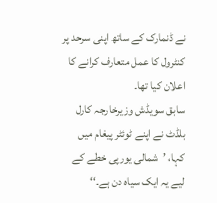نے ڈنمارک کے ساتھ اپنی سرحد پر کنٹرول کا عمل متعارف کرانے کا اعلان کیا تھا۔
سابق سویڈش وزیرخارجہ کارل بلڈٹ نے اپنے ٹوئٹر پیغام میں کہا، ’شمالی یورپی خطے کے لیے یہ ایک سیاہ دن ہے۔‘‘